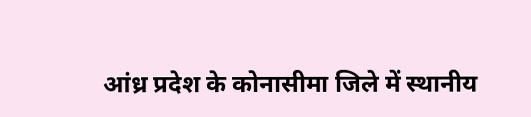आंध्र प्रदेश के कोनासीमा जिले में स्थानीय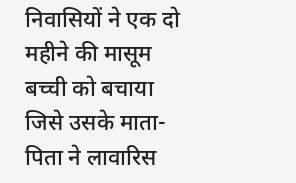निवासियों ने एक दो महीने की मासूम बच्ची को बचाया जिसे उसके माता-पिता ने लावारिस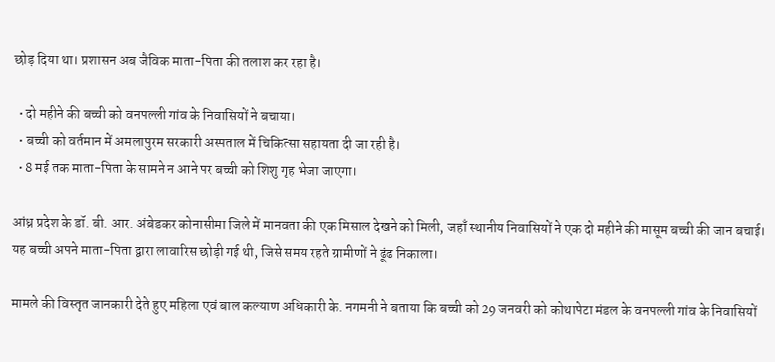छोड़ दिया था। प्रशासन अब जैविक माता-पिता की तलाश कर रहा है।

  • दो महीने की बच्ची को वनपल्ली गांव के निवासियों ने बचाया।
  • बच्ची को वर्तमान में अमलापुरम सरकारी अस्पताल में चिकित्सा सहायता दी जा रही है।
  • 8 मई तक माता-पिता के सामने न आने पर बच्ची को शिशु गृह भेजा जाएगा।

आंध्र प्रदेश के डॉ. बी. आर. अंबेडकर कोनासीमा जिले में मानवता की एक मिसाल देखने को मिली, जहाँ स्थानीय निवासियों ने एक दो महीने की मासूम बच्ची की जान बचाई। यह बच्ची अपने माता-पिता द्वारा लावारिस छोड़ी गई थी, जिसे समय रहते ग्रामीणों ने ढूंढ निकाला।

मामले की विस्तृत जानकारी देते हुए महिला एवं बाल कल्याण अधिकारी के. नगमनी ने बताया कि बच्ची को 29 जनवरी को कोथापेटा मंडल के वनपल्ली गांव के निवासियों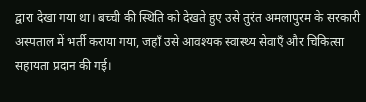द्वारा देखा गया था। बच्ची की स्थिति को देखते हुए उसे तुरंत अमलापुरम के सरकारी अस्पताल में भर्ती कराया गया, जहाँ उसे आवश्यक स्वास्थ्य सेवाएँ और चिकित्सा सहायता प्रदान की गई।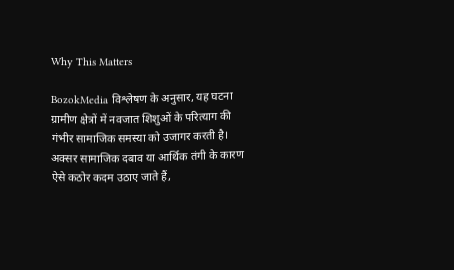Why This Matters

BozokMedia विश्लेषण के अनुसार, यह घटना ग्रामीण क्षेत्रों में नवजात शिशुओं के परित्याग की गंभीर सामाजिक समस्या को उजागर करती है। अक्सर सामाजिक दबाव या आर्थिक तंगी के कारण ऐसे कठोर कदम उठाए जाते हैं,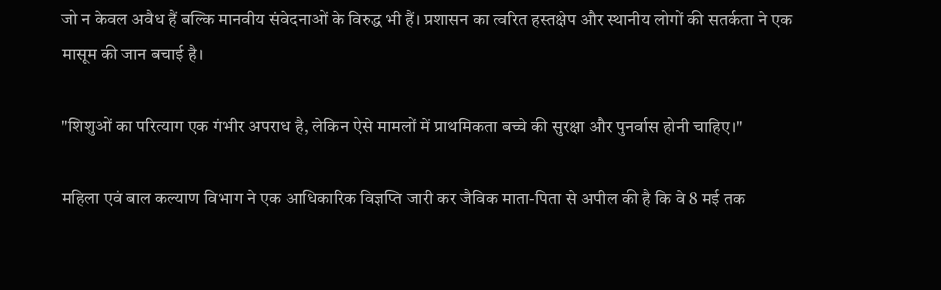जो न केवल अवैध हैं बल्कि मानवीय संवेदनाओं के विरुद्ध भी हैं। प्रशासन का त्वरित हस्तक्षेप और स्थानीय लोगों की सतर्कता ने एक मासूम की जान बचाई है।

"शिशुओं का परित्याग एक गंभीर अपराध है, लेकिन ऐसे मामलों में प्राथमिकता बच्चे की सुरक्षा और पुनर्वास होनी चाहिए।"

महिला एवं बाल कल्याण विभाग ने एक आधिकारिक विज्ञप्ति जारी कर जैविक माता-पिता से अपील की है कि वे 8 मई तक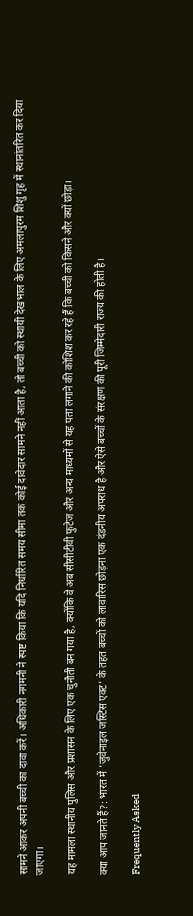सामने आकर अपनी बच्ची का दावा करें। अधिकारी नगमनी ने स्पष्ट किया कि यदि निर्धारित समय सीमा तक कोई दावेदार सामने नहीं आता है, तो बच्ची को स्थायी देखभाल के लिए अमलापुरम शिशु गृह में स्थानांतरित कर दिया जाएगा।

यह मामला स्थानीय पुलिस और प्रशासन के लिए एक चुनौती बन गया है, क्योंकि वे अब सीसीटीवी फुटेज और अन्य माध्यमों से यह पता लगाने की कोशिश कर रहे हैं कि बच्ची को किसने और क्यों छोड़ा।

क्या आप जानते हैं?: भारत में 'जुवेनाइल जस्टिस एक्ट' के तहत बच्चों को लावारिस छोड़ना एक दंडनीय अपराध है और ऐसे बच्चों के संरक्षण की पूरी जिम्मेदारी राज्य की होती है।

Frequently Asked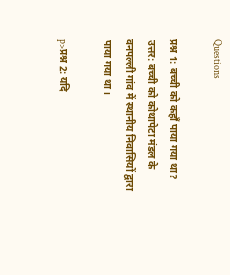Questions

प्रश्न 1: बच्ची को कहाँ पाया गया था?
उत्तर: बच्ची को कोथापेटा मंडल के वनपल्ली गांव में स्थानीय निवासियों द्वारा पाया गया था।

p>प्रश्न 2: यदि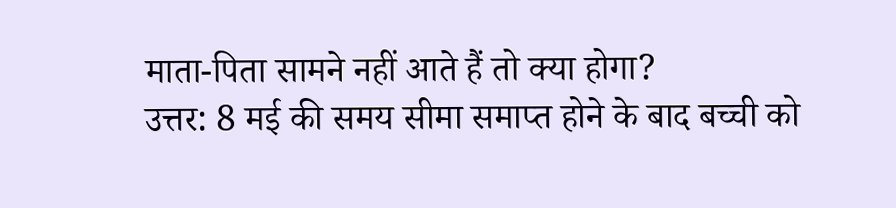माता-पिता सामने नहीं आते हैं तो क्या होगा?
उत्तर: 8 मई की समय सीमा समाप्त होने के बाद बच्ची को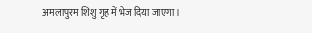अमलापुरम शिशु गृह में भेज दिया जाएगा।